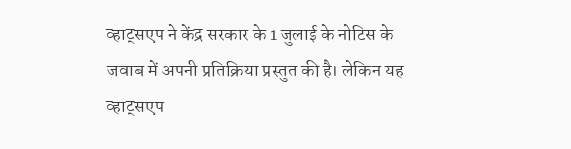व्हाट्सएप ने केंद्र सरकार के 1 जुलाई के नोटिस के जवाब में अपनी प्रतिक्रिया प्रस्तुत की है। लेकिन यह व्हाट्सएप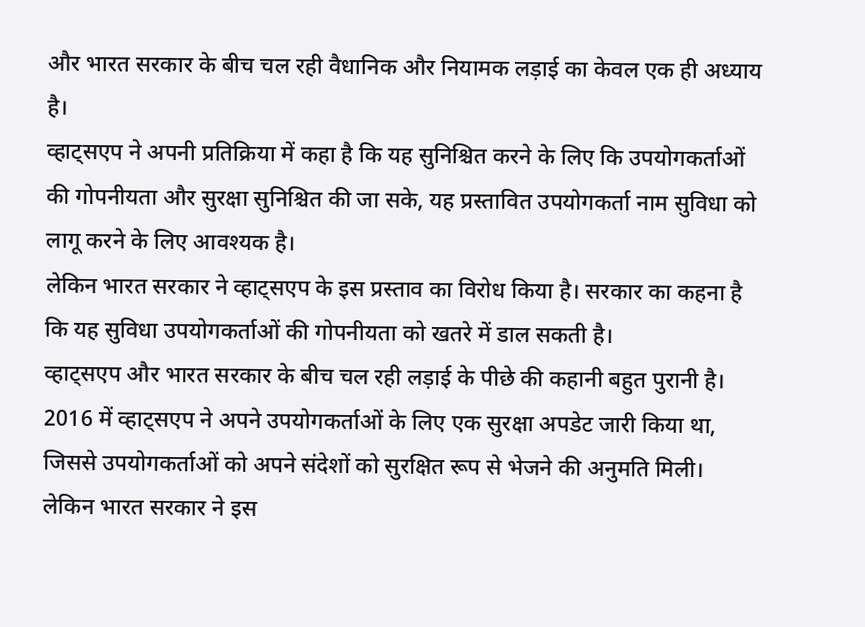और भारत सरकार के बीच चल रही वैधानिक और नियामक लड़ाई का केवल एक ही अध्याय है।
व्हाट्सएप ने अपनी प्रतिक्रिया में कहा है कि यह सुनिश्चित करने के लिए कि उपयोगकर्ताओं की गोपनीयता और सुरक्षा सुनिश्चित की जा सके, यह प्रस्तावित उपयोगकर्ता नाम सुविधा को लागू करने के लिए आवश्यक है।
लेकिन भारत सरकार ने व्हाट्सएप के इस प्रस्ताव का विरोध किया है। सरकार का कहना है कि यह सुविधा उपयोगकर्ताओं की गोपनीयता को खतरे में डाल सकती है।
व्हाट्सएप और भारत सरकार के बीच चल रही लड़ाई के पीछे की कहानी बहुत पुरानी है। 2016 में व्हाट्सएप ने अपने उपयोगकर्ताओं के लिए एक सुरक्षा अपडेट जारी किया था, जिससे उपयोगकर्ताओं को अपने संदेशों को सुरक्षित रूप से भेजने की अनुमति मिली।
लेकिन भारत सरकार ने इस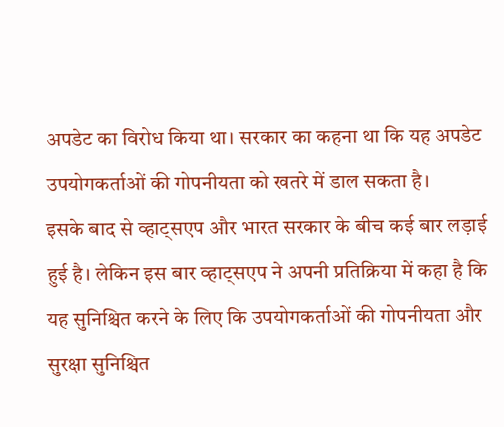अपडेट का विरोध किया था। सरकार का कहना था कि यह अपडेट उपयोगकर्ताओं की गोपनीयता को खतरे में डाल सकता है।
इसके बाद से व्हाट्सएप और भारत सरकार के बीच कई बार लड़ाई हुई है। लेकिन इस बार व्हाट्सएप ने अपनी प्रतिक्रिया में कहा है कि यह सुनिश्चित करने के लिए कि उपयोगकर्ताओं की गोपनीयता और सुरक्षा सुनिश्चित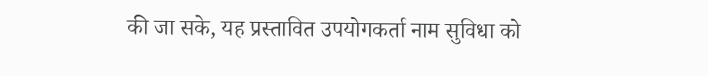की जा सके, यह प्रस्तावित उपयोगकर्ता नाम सुविधा को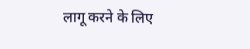लागू करने के लिए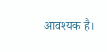आवश्यक है।